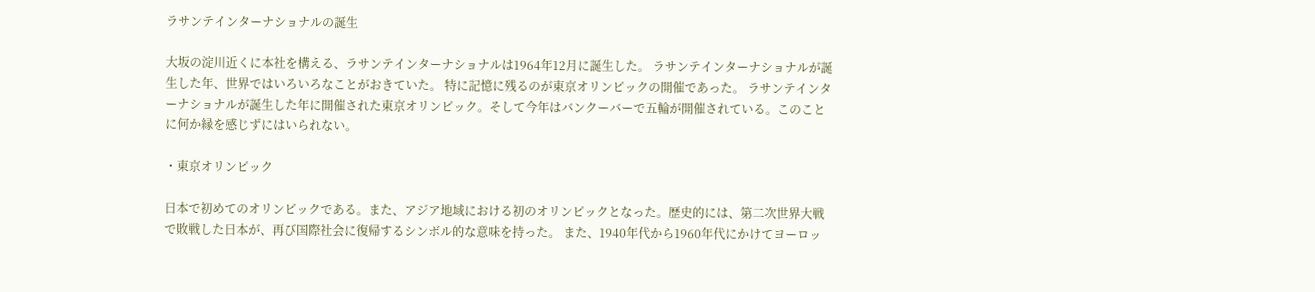ラサンテインターナショナルの誕生

大坂の淀川近くに本社を構える、ラサンテインターナショナルは1964年12月に誕生した。 ラサンテインターナショナルが誕生した年、世界ではいろいろなことがおきていた。 特に記憶に残るのが東京オリンピックの開催であった。 ラサンテインターナショナルが誕生した年に開催された東京オリンピック。そして今年はバンクーバーで五輪が開催されている。このことに何か縁を感じずにはいられない。

・東京オリンピック

日本で初めてのオリンピックである。また、アジア地域における初のオリンピックとなった。歴史的には、第二次世界大戦で敗戦した日本が、再び国際社会に復帰するシンボル的な意味を持った。 また、1940年代から1960年代にかけてヨーロッ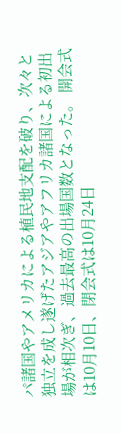パ諸国やアメリカによる植民地支配を破り、次々と独立を成し遂げたアジアやアフリカ諸国による初出場が相次ぎ、過去最高の出場国数となった。 開会式は10月10日、閉会式は10月24日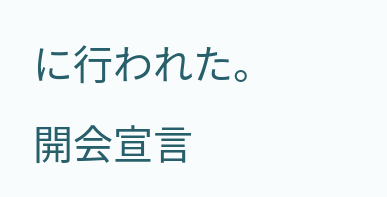に行われた。開会宣言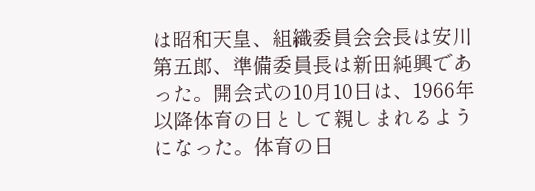は昭和天皇、組織委員会会長は安川第五郎、準備委員長は新田純興であった。開会式の10月10日は、1966年以降体育の日として親しまれるようになった。体育の日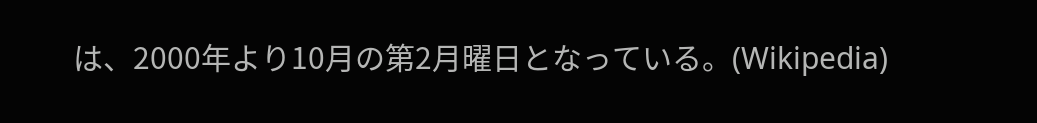は、2000年より10月の第2月曜日となっている。(Wikipedia)